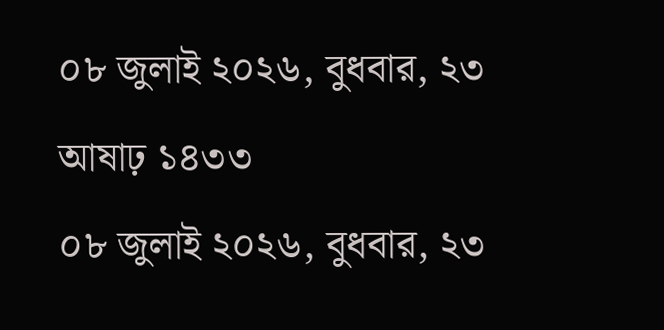০৮ জুলাই ২০২৬, বুধবার, ২৩ আষাঢ় ১৪৩৩
০৮ জুলাই ২০২৬, বুধবার, ২৩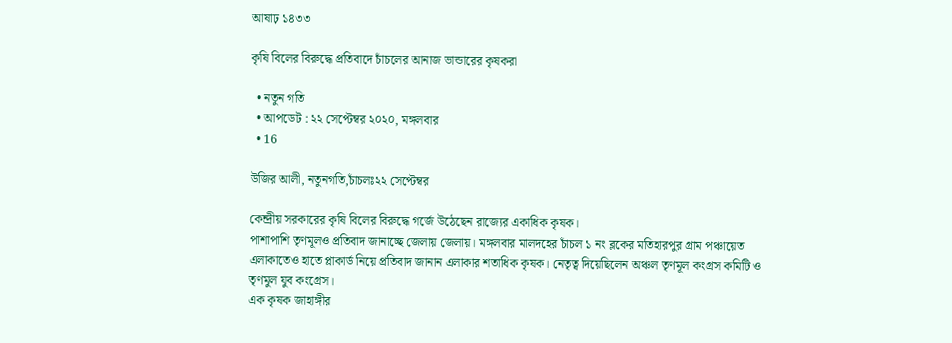আষাঢ় ১৪৩৩

কৃষি বিলের বিরুদ্ধে প্রতিবাদে চাঁচলের আনাজ ভান্ডারের কৃষকরা

  • নতুন গতি
  • আপডেট : ২২ সেপ্টেম্বর ২০২০, মঙ্গলবার
  • 16

উজির আলী, নতুনগতি,চাঁচলঃ২২ সেপ্টেম্বর

কেন্দ্রীয় সরকারের কৃষি বিলের বিরুদ্ধে গর্জে উঠেছেন রাজ্যের একাধিক কৃষক।
পাশাপাশি তৃণমূলও প্রতিবাদ জানাচ্ছে জেলায় জেলায়। মঙ্গলবার মালদহের চাঁচল ১ নং ব্লকের মতিহারপুর গ্রাম পঞ্চায়েত এলাকাতেও হাতে প্লাকার্ড নিয়ে প্রতিবাদ জানান এলাকার শতাধিক কৃষক। নেতৃত্ব দিয়েছিলেন অঞ্চল তৃণমূল কংগ্রস কমিটি ও তৃণমুল যুব কংগ্রেস।
এক কৃষক জাহাঙ্গীর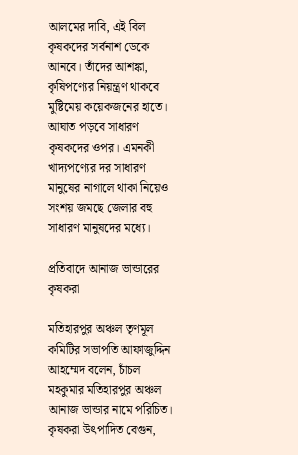আলমের দাবি, এই বিল কৃষকদের সর্বনাশ ডেকে আনবে। তাঁদের আশঙ্কা, কৃষিপণ্যের নিয়ন্ত্রণ থাকবে মুষ্টিমেয় কয়েকজনের হাতে। আঘাত পড়বে সাধারণ কৃষকদের ওপর। এমনকী খাদ্যপণ্যের দর সাধারণ মানুষের নাগালে থাকা নিয়েও সংশয় জমছে জেলার বহু সাধারণ মানুষদের মধ্যে।

প্রতিবাদে আনাজ ভান্ডারের কৃষকরা

মতিহারপুর অঞ্চল তৃণমূল কমিটির সভাপতি আফাজুদ্দিন আহম্মেদ বলেন, চাঁচল মহকুমার মতিহারপুর অঞ্চল আনাজ ভান্ডার নামে পরিচিত।
কৃষকরা উৎপাদিত বেগুন,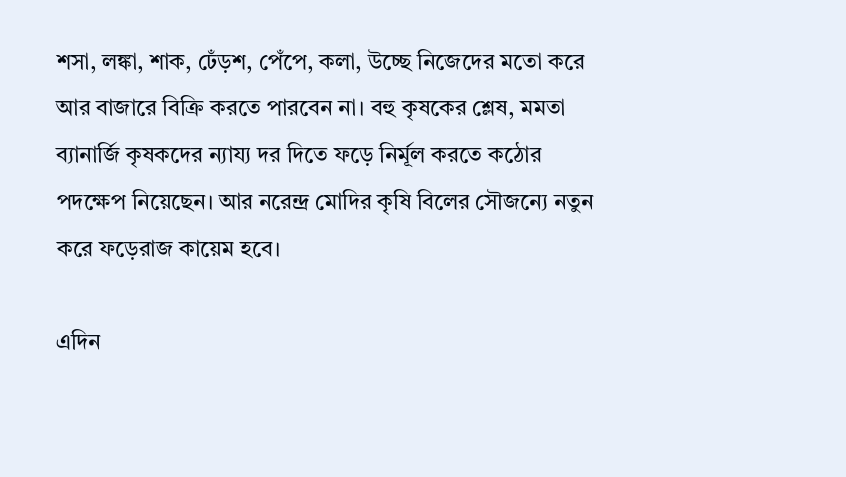শসা, লঙ্কা, শাক, ঢেঁড়শ, পেঁপে, কলা, উচ্ছে নিজেদের মতো করে আর বাজারে বিক্রি করতে পারবেন না। বহু কৃষকের শ্লেষ, মমতা ব্যানার্জি কৃষকদের ন্যায্য দর দিতে ফড়ে নির্মূল করতে কঠোর পদক্ষেপ নিয়েছেন। আর নরেন্দ্র মোদির কৃষি বিলের সৌজন্যে নতুন করে ফড়েরাজ কায়েম হবে।

এদিন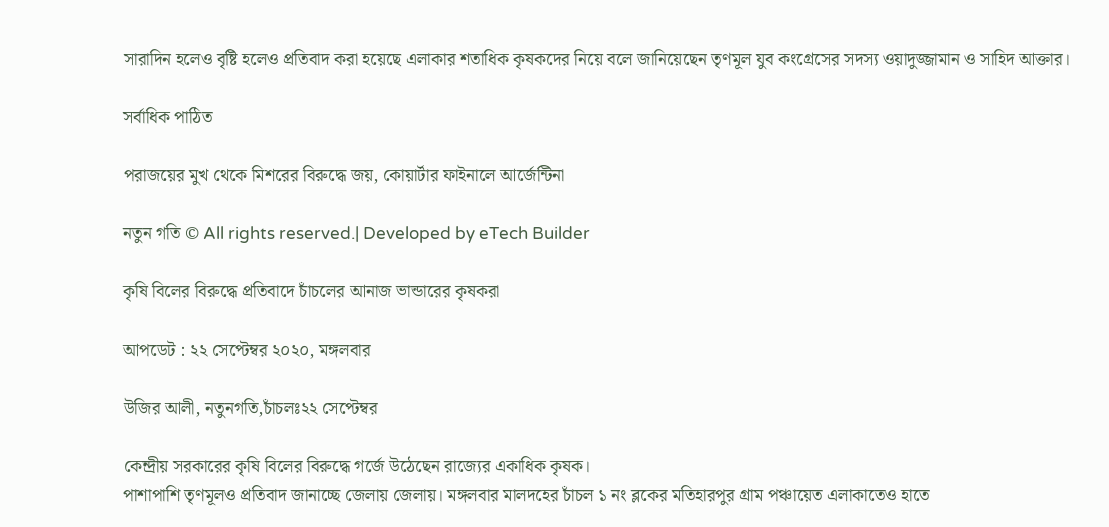সারাদিন হলেও বৃষ্টি হলেও প্রতিবাদ করা হয়েছে এলাকার শতাধিক কৃষকদের নিয়ে বলে জানিয়েছেন তৃণমূল যুব কংগ্রেসের সদস‍্য ওয়াদুজ্জামান ও সাহিদ আক্তার।

সর্বাধিক পাঠিত

পরাজয়ের মুখ থেকে মিশরের বিরুদ্ধে জয়, কোয়ার্টার ফাইনালে আর্জেন্টিনা

নতুন গতি © All rights reserved.| Developed by eTech Builder

কৃষি বিলের বিরুদ্ধে প্রতিবাদে চাঁচলের আনাজ ভান্ডারের কৃষকরা

আপডেট : ২২ সেপ্টেম্বর ২০২০, মঙ্গলবার

উজির আলী, নতুনগতি,চাঁচলঃ২২ সেপ্টেম্বর

কেন্দ্রীয় সরকারের কৃষি বিলের বিরুদ্ধে গর্জে উঠেছেন রাজ্যের একাধিক কৃষক।
পাশাপাশি তৃণমূলও প্রতিবাদ জানাচ্ছে জেলায় জেলায়। মঙ্গলবার মালদহের চাঁচল ১ নং ব্লকের মতিহারপুর গ্রাম পঞ্চায়েত এলাকাতেও হাতে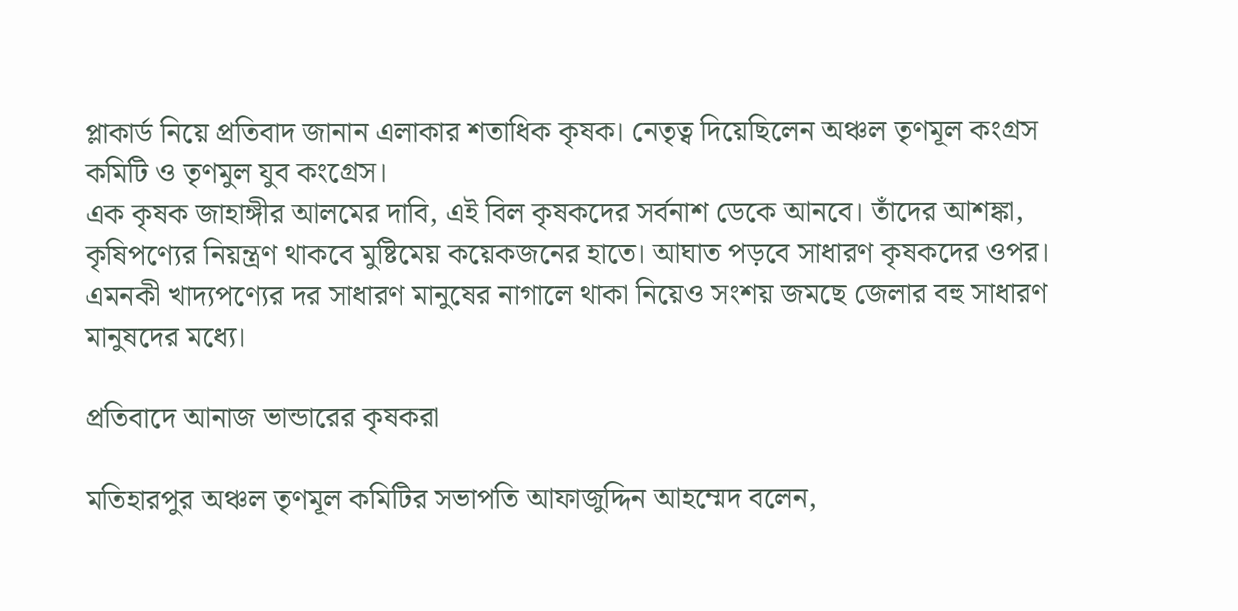প্লাকার্ড নিয়ে প্রতিবাদ জানান এলাকার শতাধিক কৃষক। নেতৃত্ব দিয়েছিলেন অঞ্চল তৃণমূল কংগ্রস কমিটি ও তৃণমুল যুব কংগ্রেস।
এক কৃষক জাহাঙ্গীর আলমের দাবি, এই বিল কৃষকদের সর্বনাশ ডেকে আনবে। তাঁদের আশঙ্কা, কৃষিপণ্যের নিয়ন্ত্রণ থাকবে মুষ্টিমেয় কয়েকজনের হাতে। আঘাত পড়বে সাধারণ কৃষকদের ওপর। এমনকী খাদ্যপণ্যের দর সাধারণ মানুষের নাগালে থাকা নিয়েও সংশয় জমছে জেলার বহু সাধারণ মানুষদের মধ্যে।

প্রতিবাদে আনাজ ভান্ডারের কৃষকরা

মতিহারপুর অঞ্চল তৃণমূল কমিটির সভাপতি আফাজুদ্দিন আহম্মেদ বলেন,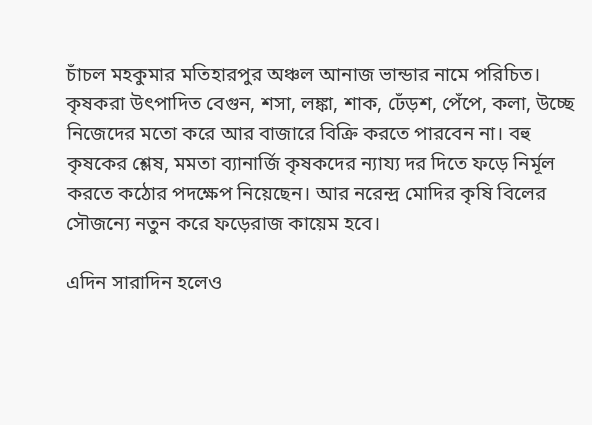চাঁচল মহকুমার মতিহারপুর অঞ্চল আনাজ ভান্ডার নামে পরিচিত।
কৃষকরা উৎপাদিত বেগুন, শসা, লঙ্কা, শাক, ঢেঁড়শ, পেঁপে, কলা, উচ্ছে নিজেদের মতো করে আর বাজারে বিক্রি করতে পারবেন না। বহু কৃষকের শ্লেষ, মমতা ব্যানার্জি কৃষকদের ন্যায্য দর দিতে ফড়ে নির্মূল করতে কঠোর পদক্ষেপ নিয়েছেন। আর নরেন্দ্র মোদির কৃষি বিলের সৌজন্যে নতুন করে ফড়েরাজ কায়েম হবে।

এদিন সারাদিন হলেও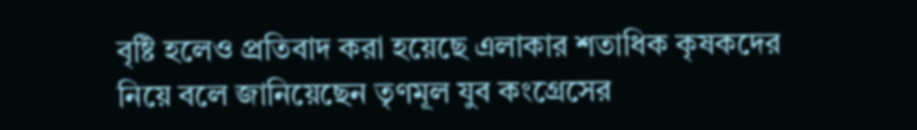বৃষ্টি হলেও প্রতিবাদ করা হয়েছে এলাকার শতাধিক কৃষকদের নিয়ে বলে জানিয়েছেন তৃণমূল যুব কংগ্রেসের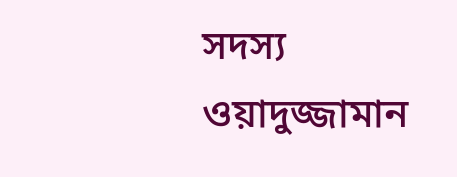সদস‍্য ওয়াদুজ্জামান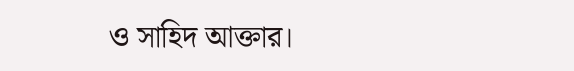ও সাহিদ আক্তার।